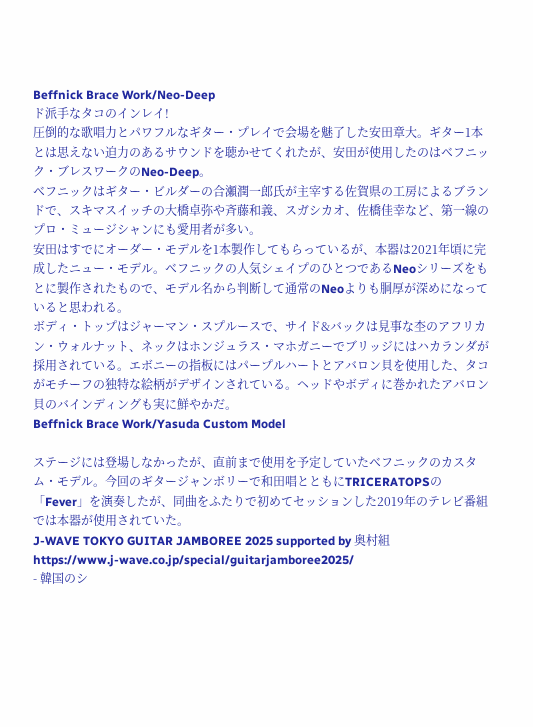Beffnick Brace Work/Neo-Deep
ド派手なタコのインレイ!
圧倒的な歌唱力とパワフルなギター・プレイで会場を魅了した安田章大。ギター1本とは思えない迫力のあるサウンドを聴かせてくれたが、安田が使用したのはベフニック・ブレスワークのNeo-Deep。
ベフニックはギター・ビルダーの合瀬潤一郎氏が主宰する佐賀県の工房によるブランドで、スキマスイッチの大橋卓弥や斉藤和義、スガシカオ、佐橋佳幸など、第一線のプロ・ミュージシャンにも愛用者が多い。
安田はすでにオーダー・モデルを1本製作してもらっているが、本器は2021年頃に完成したニュー・モデル。ベフニックの人気シェイプのひとつであるNeoシリーズをもとに製作されたもので、モデル名から判断して通常のNeoよりも胴厚が深めになっていると思われる。
ボディ・トップはジャーマン・スプルースで、サイド&バックは見事な杢のアフリカン・ウォルナット、ネックはホンジュラス・マホガニーでブリッジにはハカランダが採用されている。エボニーの指板にはパープルハートとアバロン貝を使用した、タコがモチーフの独特な絵柄がデザインされている。ヘッドやボディに巻かれたアバロン貝のバインディングも実に鮮やかだ。
Beffnick Brace Work/Yasuda Custom Model

ステージには登場しなかったが、直前まで使用を予定していたベフニックのカスタム・モデル。今回のギタージャンボリーで和田唱とともにTRICERATOPSの「Fever」を演奏したが、同曲をふたりで初めてセッションした2019年のテレビ番組では本器が使用されていた。
J-WAVE TOKYO GUITAR JAMBOREE 2025 supported by 奥村組
https://www.j-wave.co.jp/special/guitarjamboree2025/
- 韓国のシ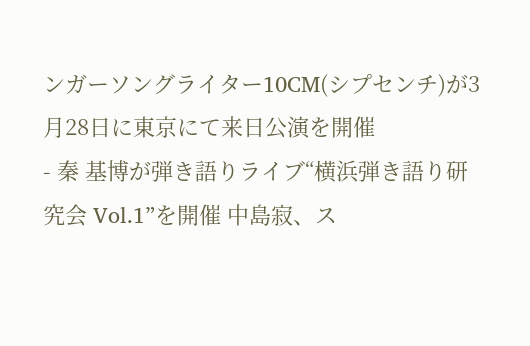ンガーソングライター10CM(シプセンチ)が3月28日に東京にて来日公演を開催
- 秦 基博が弾き語りライブ“横浜弾き語り研究会 Vol.1”を開催 中島寂、ス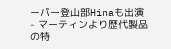ーパー登山部Hinaも出演
- マーティンより歴代製品の特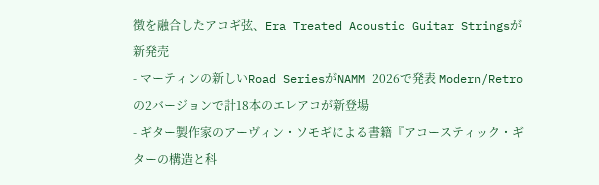徴を融合したアコギ弦、Era Treated Acoustic Guitar Stringsが新発売
- マーティンの新しいRoad SeriesがNAMM 2026で発表 Modern/Retroの2バージョンで計18本のエレアコが新登場
- ギター製作家のアーヴィン・ソモギによる書籍『アコースティック・ギターの構造と科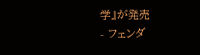学』が発売
- フェンダ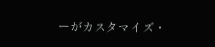ーがカスタマイズ・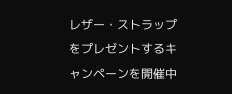レザー・ストラップをプレゼントするキャンペーンを開催中